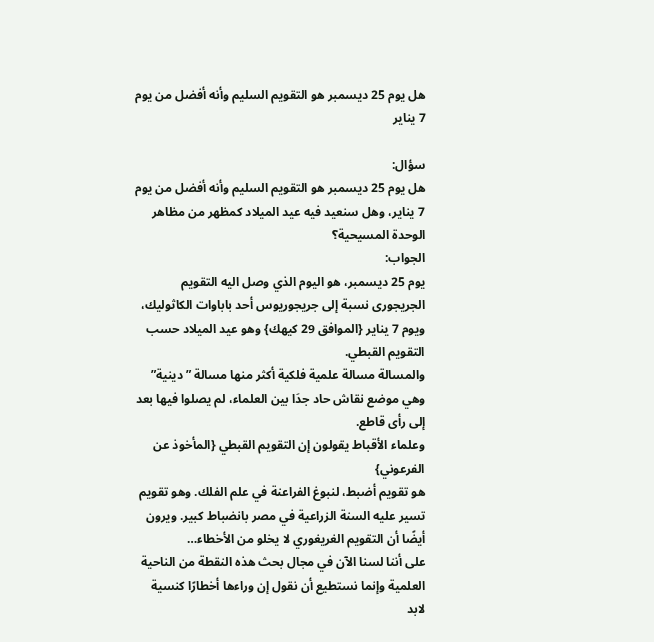هل يوم 25 ديسمبر هو التقويم السليم وأنه أفضل من يوم 7 يناير

سؤال:
هل يوم 25 ديسمبر هو التقويم السليم وأنه أفضل من يوم 7 يناير، وهل سنعيد فيه عيد الميلاد كمظهر من مظاهر الوحدة المسيحية؟
الجواب:
يوم 25 ديسمبر، هو اليوم الذي وصل اليه التقويم الجريجورى نسبة إلى جريجوريوس أحد باباوات الكاثوليك، ويوم 7 يناير {الموافق 29 كيهك} وهو عيد الميلاد حسب التقويم القبطي.
والمسالة مسالة علمية فلكية أكثر منها مسالة ” دينية” وهي موضع نقاش حاد جدَا بين العلماء، لم يصلوا فيها بعد إلى رأى قاطع.
وعلماء الأقباط يقولون إن التقويم القبطي {المأخوذ عن الفرعوني}
هو تقويم أضبط، لنبوغ الفراعنة في علم الفلك. وهو تقويم تسير عليه السنة الزراعية في مصر بانضباط كبير. ويرون أيضًا أن التقويم الغريغوري لا يخلو من الأخطاء…
على أننا لسنا الآن في مجال بحث هذه النقطة من الناحية العلمية وإنما نستطيع أن نقول إن وراءها أخطارًا كنسية لابد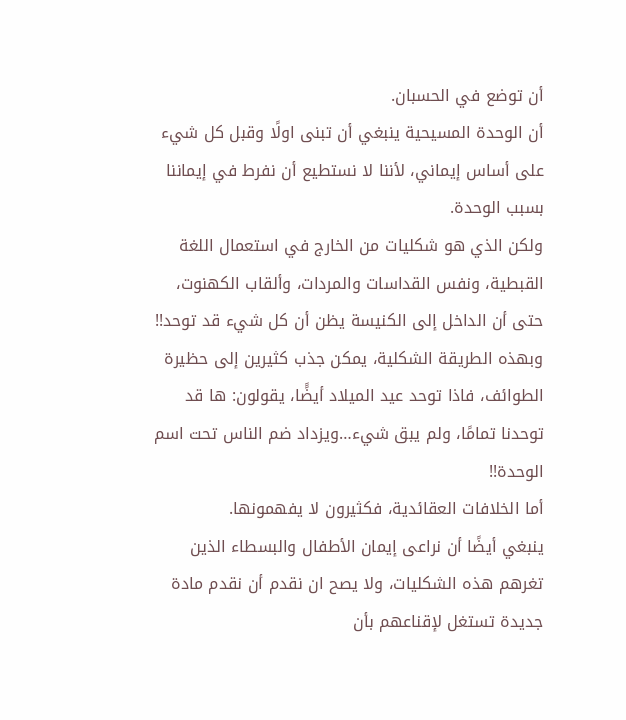أن توضع في الحسبان.
أن الوحدة المسيحية ينبغي أن تبنى اولًا وقبل كل شيء على أساس إيماني، لأننا لا نستطيع أن نفرط في إيماننا بسبب الوحدة.
ولكن الذي هو شكليات من الخارج في استعمال اللغة القبطية، ونفس القداسات والمردات، وألقاب الكهنوت، حتى أن الداخل إلى الكنيسة يظن أن كل شيء قد توحد!!
وبهذه الطريقة الشكلية، يمكن جذب كثيرين إلى حظيرة الطوائف، فاذا توحد عيد الميلاد أيضًَا، يقولون: ها قد توحدنا تمامًا، ولم يبق شيء…ويزداد ضم الناس تحت اسم الوحدة!!
أما الخلافات العقائدية، فكثيرون لا يفهمونها.
ينبغي أيضًا أن نراعى إيمان الأطفال والبسطاء الذين تغرهم هذه الشكليات، ولا يصح ان نقدم أن نقدم مادة جديدة تستغل لإقناعهم بأن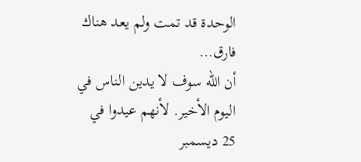الوحدة قد تمت ولم يعد هناك فارق…
أن الله سوف لا يدين الناس في اليوم الأخير. لأنهم عيدوا في 25 ديسمبر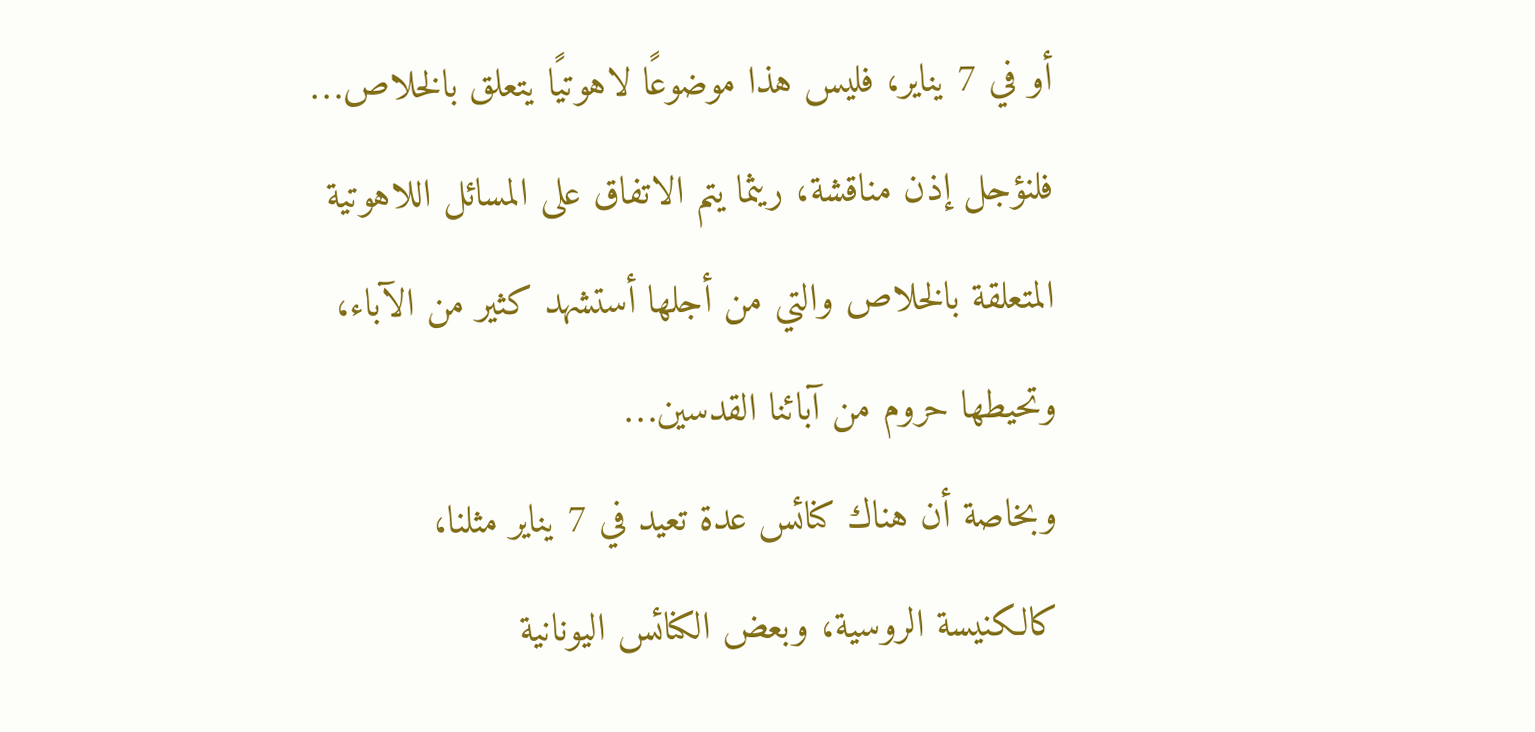أو في 7 يناير، فليس هذا موضوعًا لاهوتيًا يتعلق بالخلاص…
فلنؤجل إذن مناقشة، ريثما يتم الاتفاق على المسائل اللاهوتية المتعلقة بالخلاص والتي من أجلها أستشهد كثير من الآباء، وتحيطها حروم من آبائنا القدسين…
وبخاصة أن هناك كنائس عدة تعيد في 7 يناير مثلنا، كالكنيسة الروسية، وبعض الكنائس اليونانية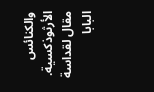والكنائس الأرثوذكسية.
مقال لقداسة البابا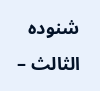شنوده الثالث –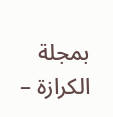بمجلة الكرازة –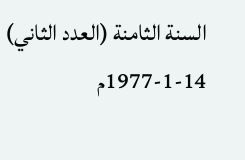السنة الثامنة (العدد الثاني) 14-1-1977م